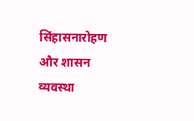सिंहासनारोहण और शासन व्यवस्था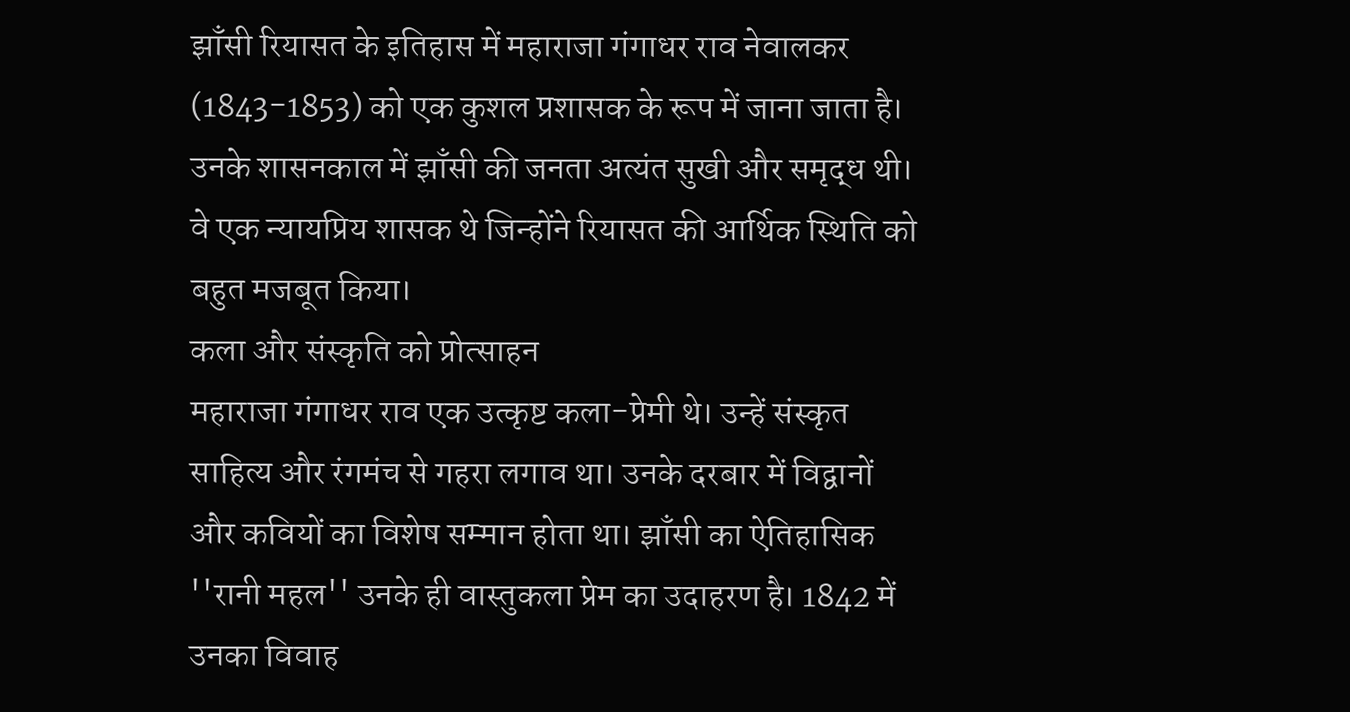झाँसी रियासत के इतिहास में महाराजा गंगाधर राव नेवालकर (1843-1853) को एक कुशल प्रशासक के रूप में जाना जाता है। उनके शासनकाल में झाँसी की जनता अत्यंत सुखी और समृद्ध थी। वे एक न्यायप्रिय शासक थे जिन्होंने रियासत की आर्थिक स्थिति को बहुत मजबूत किया।
कला और संस्कृति को प्रोत्साहन
महाराजा गंगाधर राव एक उत्कृष्ट कला-प्रेमी थे। उन्हें संस्कृत साहित्य और रंगमंच से गहरा लगाव था। उनके दरबार में विद्वानों और कवियों का विशेष सम्मान होता था। झाँसी का ऐतिहासिक ''रानी महल'' उनके ही वास्तुकला प्रेम का उदाहरण है। 1842 में उनका विवाह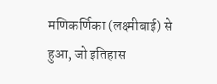मणिकर्णिका (लक्ष्मीबाई) से हुआ, जो इतिहास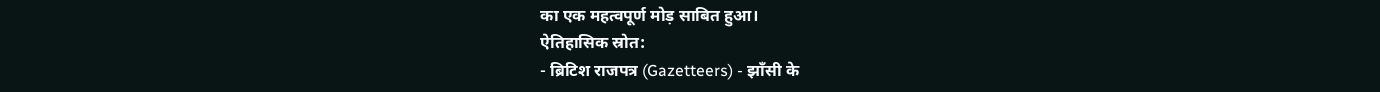का एक महत्वपूर्ण मोड़ साबित हुआ।
ऐतिहासिक स्रोत:
- ब्रिटिश राजपत्र (Gazetteers) - झाँसी के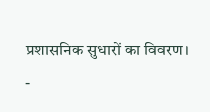प्रशासनिक सुधारों का विवरण।
-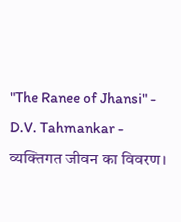"The Ranee of Jhansi" - D.V. Tahmankar - व्यक्तिगत जीवन का विवरण।